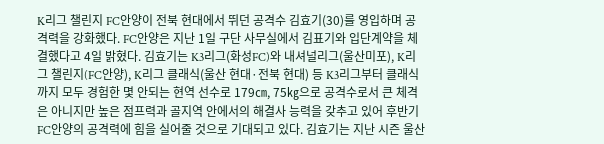K리그 챌린지 FC안양이 전북 현대에서 뛰던 공격수 김효기(30)를 영입하며 공격력을 강화했다. FC안양은 지난 1일 구단 사무실에서 김표기와 입단계약을 체결했다고 4일 밝혔다. 김효기는 K3리그(화성FC)와 내셔널리그(울산미포), K리그 챌린지(FC안양), K리그 클래식(울산 현대·전북 현대) 등 K3리그부터 클래식까지 모두 경험한 몇 안되는 현역 선수로 179㎝, 75㎏으로 공격수로서 큰 체격은 아니지만 높은 점프력과 골지역 안에서의 해결사 능력을 갖추고 있어 후반기 FC안양의 공격력에 힘을 실어줄 것으로 기대되고 있다. 김효기는 지난 시즌 울산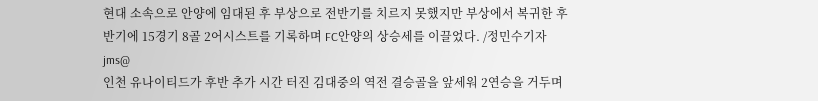현대 소속으로 안양에 임대된 후 부상으로 전반기를 치르지 못했지만 부상에서 복귀한 후반기에 15경기 8골 2어시스트를 기록하며 FC안양의 상승세를 이끌었다. /정민수기자 jms@
인천 유나이티드가 후반 추가 시간 터진 김대중의 역전 결승골을 앞세워 2연승을 거두며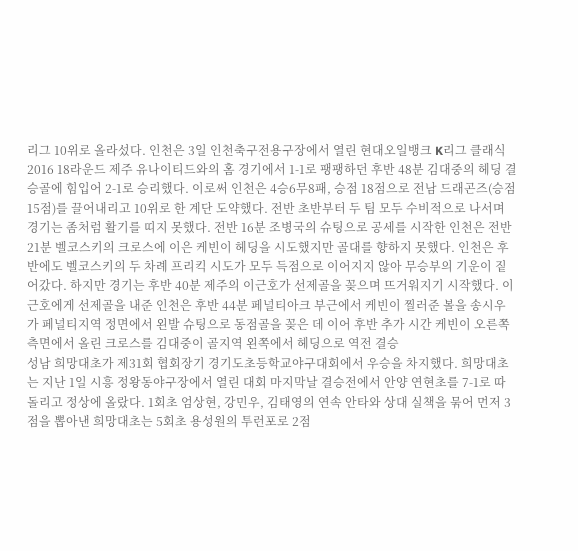리그 10위로 올라섰다. 인천은 3일 인천축구전용구장에서 열린 현대오일뱅크 K리그 클래식 2016 18라운드 제주 유나이티드와의 홈 경기에서 1-1로 팽팽하던 후반 48분 김대중의 헤딩 결승골에 힘입어 2-1로 승리했다. 이로써 인천은 4승6무8패, 승점 18점으로 전남 드래곤즈(승점 15점)를 끌어내리고 10위로 한 계단 도약했다. 전반 초반부터 두 팀 모두 수비적으로 나서며 경기는 좀처럼 활기를 띠지 못했다. 전반 16분 조병국의 슈팅으로 공세를 시작한 인천은 전반 21분 벨코스키의 크로스에 이은 케빈이 헤딩을 시도했지만 골대를 향하지 못했다. 인천은 후반에도 벨코스키의 두 차례 프리킥 시도가 모두 득점으로 이어지지 않아 무승부의 기운이 짙어갔다. 하지만 경기는 후반 40분 제주의 이근호가 선제골을 꽂으며 뜨거워지기 시작했다. 이근호에게 선제골을 내준 인천은 후반 44분 페널티아크 부근에서 케빈이 찔러준 볼을 송시우가 페널티지역 정면에서 왼발 슈팅으로 동점골을 꽂은 데 이어 후반 추가 시간 케빈이 오른쪽 측면에서 올린 크로스를 김대중이 골지역 왼쪽에서 헤딩으로 역전 결승
성남 희망대초가 제31회 협회장기 경기도초등학교야구대회에서 우승을 차지했다. 희망대초는 지난 1일 시흥 정왕동야구장에서 열린 대회 마지막날 결승전에서 안양 연현초를 7-1로 따돌리고 정상에 올랐다. 1회초 엄상현, 강민우, 김태영의 연속 안타와 상대 실책을 묶어 먼저 3점을 뽑아낸 희망대초는 5회초 용성원의 투런포로 2점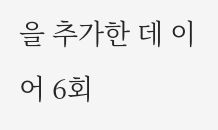을 추가한 데 이어 6회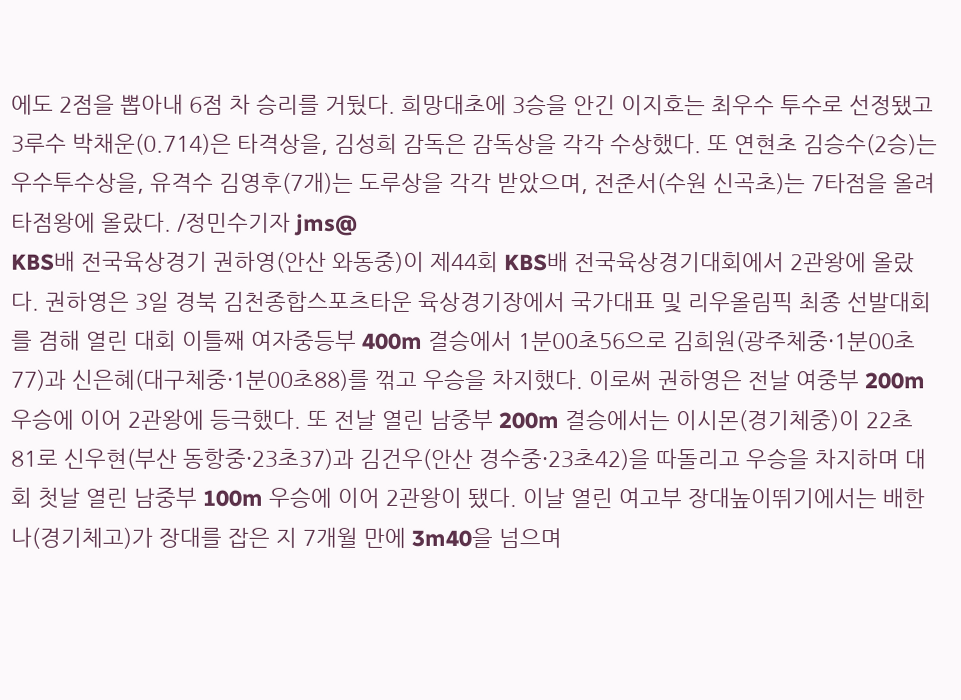에도 2점을 뽑아내 6점 차 승리를 거뒀다. 희망대초에 3승을 안긴 이지호는 최우수 투수로 선정됐고 3루수 박채운(0.714)은 타격상을, 김성희 감독은 감독상을 각각 수상했다. 또 연현초 김승수(2승)는 우수투수상을, 유격수 김영후(7개)는 도루상을 각각 받았으며, 전준서(수원 신곡초)는 7타점을 올려 타점왕에 올랐다. /정민수기자 jms@
KBS배 전국육상경기 권하영(안산 와동중)이 제44회 KBS배 전국육상경기대회에서 2관왕에 올랐다. 권하영은 3일 경북 김천종합스포츠타운 육상경기장에서 국가대표 및 리우올림픽 최종 선발대회를 겸해 열린 대회 이틀째 여자중등부 400m 결승에서 1분00초56으로 김희원(광주체중·1분00초77)과 신은혜(대구체중·1분00초88)를 꺾고 우승을 차지했다. 이로써 권하영은 전날 여중부 200m 우승에 이어 2관왕에 등극했다. 또 전날 열린 남중부 200m 결승에서는 이시몬(경기체중)이 22초81로 신우현(부산 동항중·23초37)과 김건우(안산 경수중·23초42)을 따돌리고 우승을 차지하며 대회 첫날 열린 남중부 100m 우승에 이어 2관왕이 됐다. 이날 열린 여고부 장대높이뛰기에서는 배한나(경기체고)가 장대를 잡은 지 7개월 만에 3m40을 넘으며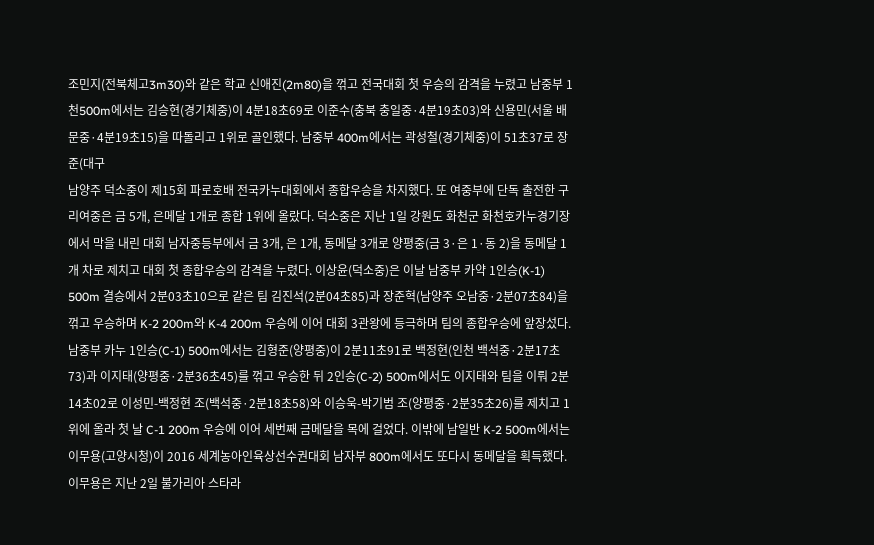조민지(전북체고3m30)와 같은 학교 신애진(2m80)을 꺾고 전국대회 첫 우승의 감격을 누렸고 남중부 1천500m에서는 김승현(경기체중)이 4분18초69로 이준수(충북 충일중·4분19초03)와 신용민(서울 배문중·4분19초15)을 따돌리고 1위로 골인했다. 남중부 400m에서는 곽성철(경기체중)이 51초37로 장준(대구
남양주 덕소중이 제15회 파로호배 전국카누대회에서 종합우승을 차지했다. 또 여중부에 단독 출전한 구리여중은 금 5개, 은메달 1개로 종합 1위에 올랐다. 덕소중은 지난 1일 강원도 화천군 화천호카누경기장에서 막을 내린 대회 남자중등부에서 금 3개, 은 1개, 동메달 3개로 양평중(금 3·은 1·동 2)을 동메달 1개 차로 제치고 대회 첫 종합우승의 감격을 누렸다. 이상윤(덕소중)은 이날 남중부 카약 1인승(K-1) 500m 결승에서 2분03초10으로 같은 팀 김진석(2분04초85)과 장준혁(남양주 오남중·2분07초84)을 꺾고 우승하며 K-2 200m와 K-4 200m 우승에 이어 대회 3관왕에 등극하며 팀의 종합우승에 앞장섰다. 남중부 카누 1인승(C-1) 500m에서는 김형준(양평중)이 2분11초91로 백정현(인천 백석중·2분17초73)과 이지태(양평중·2분36초45)를 꺾고 우승한 뒤 2인승(C-2) 500m에서도 이지태와 팀을 이뤄 2분14초02로 이성민-백정현 조(백석중·2분18초58)와 이승욱-박기범 조(양평중·2분35초26)를 제치고 1위에 올라 첫 날 C-1 200m 우승에 이어 세번째 금메달을 목에 걸었다. 이밖에 남일반 K-2 500m에서는
이무용(고양시청)이 2016 세계농아인육상선수권대회 남자부 800m에서도 또다시 동메달을 획득했다. 이무용은 지난 2일 불가리아 스타라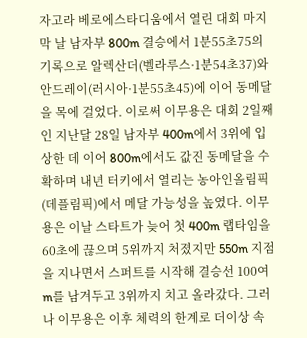자고라 베로에스타디움에서 열린 대회 마지막 날 남자부 800m 결승에서 1분55초75의 기록으로 알렉산더(벨라루스·1분54초37)와 안드레이(러시아·1분55초45)에 이어 동메달을 목에 걸었다. 이로써 이무용은 대회 2일째인 지난달 28일 남자부 400m에서 3위에 입상한 데 이어 800m에서도 값진 동메달을 수확하며 내년 터키에서 열리는 농아인올림픽(데플림픽)에서 메달 가능성을 높였다. 이무용은 이날 스타트가 늦어 첫 400m 랩타임을 60초에 끊으며 5위까지 처졌지만 550m 지점을 지나면서 스퍼트를 시작해 결승선 100여m를 남겨두고 3위까지 치고 올라갔다. 그러나 이무용은 이후 체력의 한계로 더이상 속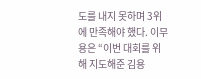도를 내지 못하며 3위에 만족해야 했다. 이무용은 “이번 대회를 위해 지도해준 김용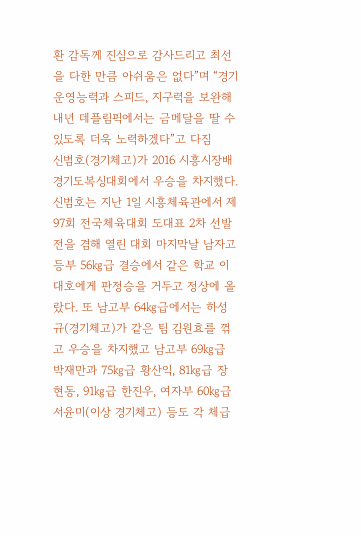환 감독께 진심으로 감사드리고 최선을 다한 만큼 아쉬움은 없다”며 “경기운영능력과 스피드, 지구력을 보완해 내년 데플림픽에서는 금메달을 딸 수 있도록 더욱 노력하겠다”고 다짐
신범호(경기체고)가 2016 시흥시장배 경기도복싱대회에서 우승을 차지했다. 신범호는 지난 1일 시흥체육관에서 제97회 전국체육대회 도대표 2차 선발전을 겸해 열린 대회 마지막날 남자고등부 56㎏급 결승에서 같은 학교 이대호에게 판정승을 거두고 정상에 올랐다. 또 남고부 64㎏급에서는 하성규(경기체고)가 같은 팀 김원효를 꺾고 우승을 차지했고 남고부 69㎏급 박재만과 75㎏급 황산익, 81㎏급 장현동, 91㎏급 한진우, 여자부 60㎏급 서윤미(이상 경기체고) 등도 각 체급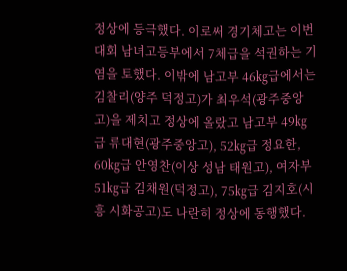정상에 등극했다. 이로써 경기체고는 이번 대회 남녀고등부에서 7체급을 석권하는 기염을 토했다. 이밖에 남고부 46㎏급에서는 김찰리(양주 덕정고)가 최우석(광주중앙고)을 제치고 정상에 올랐고 남고부 49㎏급 류대현(광주중앙고), 52㎏급 정요한, 60㎏급 안영찬(이상 성남 태원고), 여자부 51㎏급 김채원(덕정고), 75㎏급 김지호(시흥 시화공고)도 나란히 정상에 동행했다.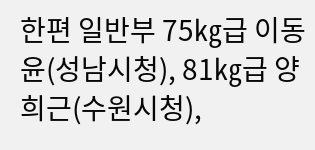한편 일반부 75㎏급 이동윤(성남시청), 81㎏급 양희근(수원시청),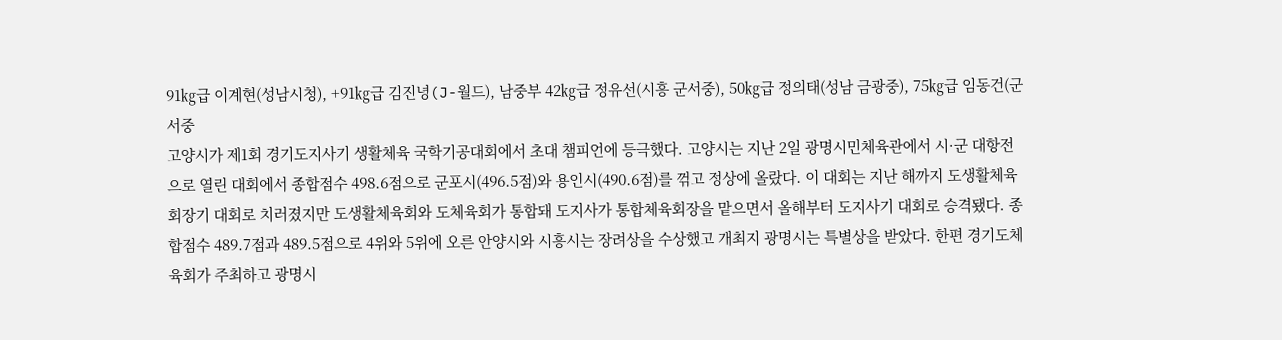91㎏급 이계현(성남시청), +91㎏급 김진녕(J-월드), 남중부 42㎏급 정유선(시흥 군서중), 50㎏급 정의태(성남 금광중), 75㎏급 임동건(군서중
고양시가 제1회 경기도지사기 생활체육 국학기공대회에서 초대 챔피언에 등극했다. 고양시는 지난 2일 광명시민체육관에서 시·군 대항전으로 열린 대회에서 종합점수 498.6점으로 군포시(496.5점)와 용인시(490.6점)를 꺾고 정상에 올랐다. 이 대회는 지난 해까지 도생활체육회장기 대회로 치러졌지만 도생활체육회와 도체육회가 통합돼 도지사가 통합체육회장을 맡으면서 올해부터 도지사기 대회로 승격됐다. 종합점수 489.7점과 489.5점으로 4위와 5위에 오른 안양시와 시흥시는 장려상을 수상했고 개최지 광명시는 특별상을 받았다. 한편 경기도체육회가 주최하고 광명시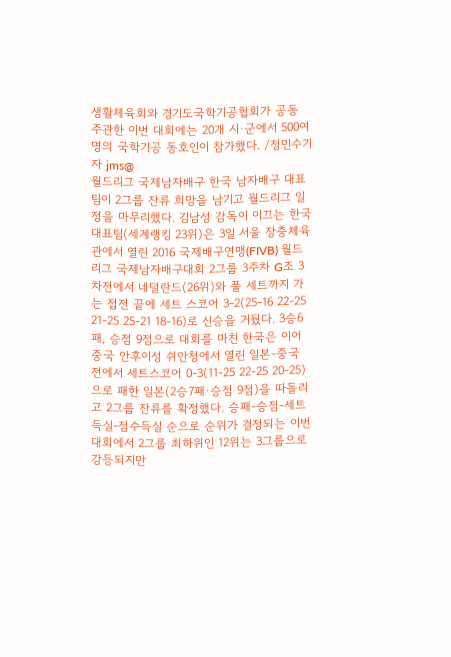생활체육회와 경기도국학기공협회가 공동 주관한 이번 대회에는 20개 시·군에서 500여명의 국학기공 동호인이 참가했다. /정민수기자 jms@
월드리그 국제남자배구 한국 남자배구 대표팀이 2그룹 잔류 희망을 남기고 월드리그 일정을 마무리했다. 김남성 감독이 이끄는 한국 대표팀(세계랭킹 23위)은 3일 서울 장충체육관에서 열린 2016 국제배구연맹(FIVB) 월드리그 국제남자배구대회 2그룹 3주차 G조 3차전에서 네덜란드(26위)와 풀 세트까지 가는 접전 끝에 세트 스코어 3-2(25-16 22-25 21-25 25-21 18-16)로 신승을 거뒀다. 3승6패, 승점 9점으로 대회를 마친 한국은 이어 중국 안후이성 쉬안청에서 열린 일본-중국 전에서 세트스코어 0-3(11-25 22-25 20-25)으로 패한 일본(2승7패·승점 9점)을 따돌리고 2그룹 잔류를 확정했다. 승패-승점-세트득실-점수득실 순으로 순위가 결정되는 이번 대회에서 2그룹 최하위인 12위는 3그룹으로 강등되지만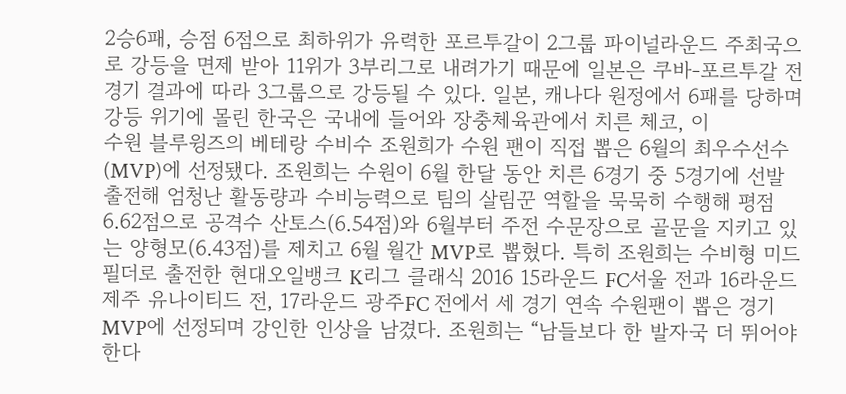2승6패, 승점 6점으로 최하위가 유력한 포르투갈이 2그룹 파이널라운드 주최국으로 강등을 면제 받아 11위가 3부리그로 내려가기 때문에 일본은 쿠바-포르투갈 전 경기 결과에 따라 3그룹으로 강등될 수 있다. 일본, 캐나다 원정에서 6패를 당하며 강등 위기에 몰린 한국은 국내에 들어와 장충체육관에서 치른 체코, 이
수원 블루윙즈의 베테랑 수비수 조원희가 수원 팬이 직접 뽑은 6월의 최우수선수(MVP)에 선정됐다. 조원희는 수원이 6월 한달 동안 치른 6경기 중 5경기에 선발 출전해 엄청난 활동량과 수비능력으로 팀의 살림꾼 역할을 묵묵히 수행해 평점 6.62점으로 공격수 산토스(6.54점)와 6월부터 주전 수문장으로 골문을 지키고 있는 양형모(6.43점)를 제치고 6월 월간 MVP로 뽑혔다. 특히 조원희는 수비형 미드필더로 출전한 현대오일뱅크 K리그 클래식 2016 15라운드 FC서울 전과 16라운드 제주 유나이티드 전, 17라운드 광주FC 전에서 세 경기 연속 수원팬이 뽑은 경기 MVP에 선정되며 강인한 인상을 남겼다. 조원희는 “남들보다 한 발자국 더 뛰어야 한다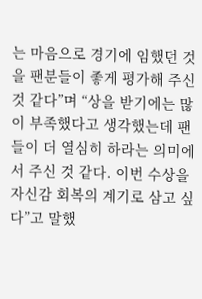는 마음으로 경기에 임했던 것을 팬분들이 좋게 평가해 주신 것 같다”며 “상을 받기에는 많이 부족했다고 생각했는데 팬들이 더 열심히 하라는 의미에서 주신 것 같다. 이번 수상을 자신감 회복의 계기로 삼고 싶다”고 말했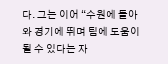다. 그는 이어 “수원에 돌아와 경기에 뛰며 팀에 도움이 될 수 있다는 자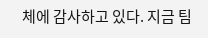체에 감사하고 있다. 지금 팀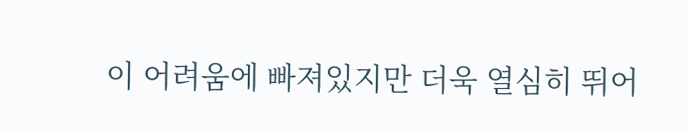이 어려움에 빠져있지만 더욱 열심히 뛰어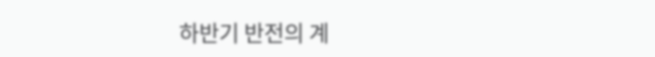하반기 반전의 계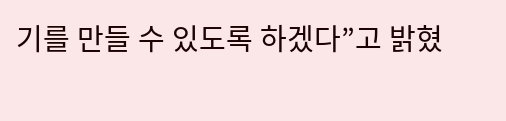기를 만들 수 있도록 하겠다”고 밝혔